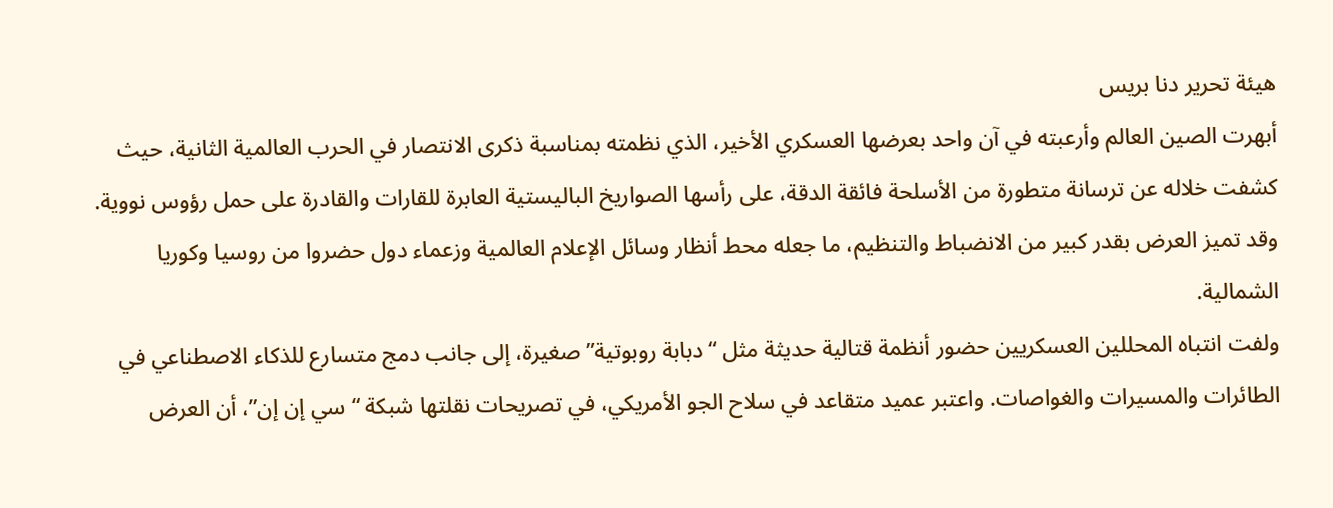هیئة تحریر دنا بریس
أبهرت الصين العالم وأرعبته في آن واحد بعرضها العسكري الأخير، الذي نظمته بمناسبة ذكرى الانتصار في الحرب العالمية الثانية، حيث كشفت خلاله عن ترسانة متطورة من الأسلحة فائقة الدقة، على رأسها الصواريخ الباليستية العابرة للقارات والقادرة على حمل رؤوس نووية. وقد تميز العرض بقدر كبير من الانضباط والتنظيم، ما جعله محط أنظار وسائل الإعلام العالمية وزعماء دول حضروا من روسيا وكوريا الشمالية.
ولفت انتباه المحللين العسكريين حضور أنظمة قتالية حديثة مثل “دبابة روبوتية” صغيرة، إلى جانب دمج متسارع للذكاء الاصطناعي في الطائرات والمسيرات والغواصات. واعتبر عميد متقاعد في سلاح الجو الأمريكي، في تصريحات نقلتها شبكة “سي إن إن”، أن العرض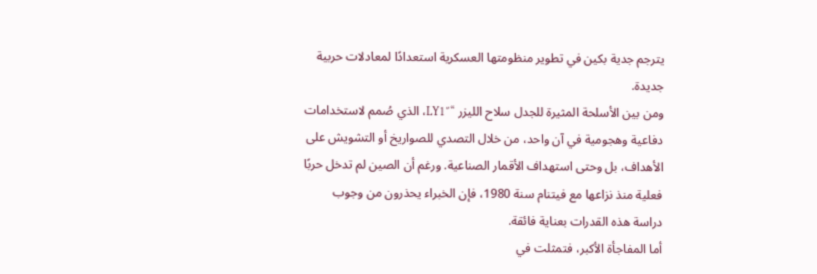يترجم جدية بكين في تطوير منظومتها العسكرية استعدادًا لمعادلات حربية جديدة.
ومن بين الأسلحة المثيرة للجدل سلاح الليزر “LY1″، الذي صُمم لاستخدامات دفاعية وهجومية في آن واحد، من خلال التصدي للصواريخ أو التشويش على الأهداف، بل وحتى استهداف الأقمار الصناعية. ورغم أن الصين لم تدخل حربًا فعلية منذ نزاعها مع فيتنام سنة 1980، فإن الخبراء يحذرون من وجوب دراسة هذه القدرات بعناية فائقة.
أما المفاجأة الأكبر، فتمثلت في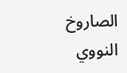الصاروخ النووي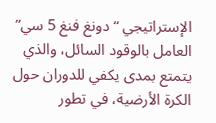الإستراتيجي “دونغ فنغ 5 سي” العامل بالوقود السائل، والذي يتمتع بمدى يكفي للدوران حول الكرة الأرضية، في تطور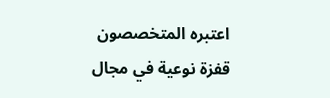اعتبره المتخصصون قفزة نوعية في مجال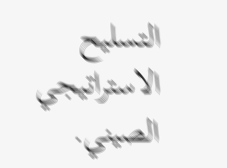التسليح الاستراتيجي الصيني.